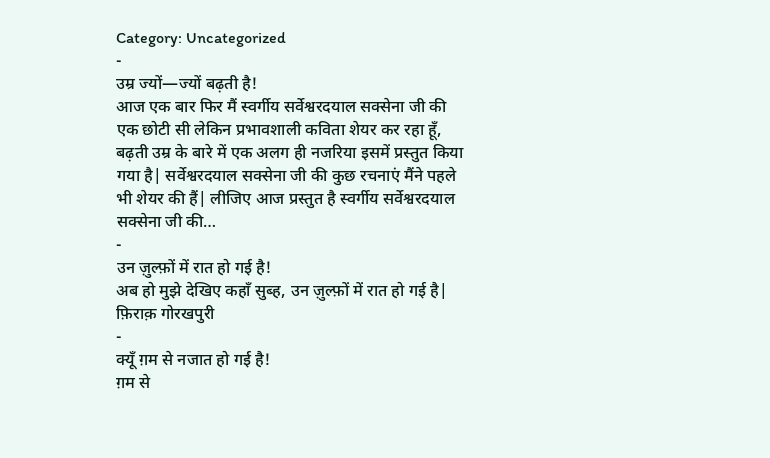Category: Uncategorized
-
उम्र ज्यों—ज्यों बढ़ती है!
आज एक बार फिर मैं स्वर्गीय सर्वेश्वरदयाल सक्सेना जी की एक छोटी सी लेकिन प्रभावशाली कविता शेयर कर रहा हूँ, बढ़ती उम्र के बारे में एक अलग ही नजरिया इसमें प्रस्तुत किया गया है| सर्वेश्वरदयाल सक्सेना जी की कुछ रचनाएं मैंने पहले भी शेयर की हैं| लीजिए आज प्रस्तुत है स्वर्गीय सर्वेश्वरदयाल सक्सेना जी की…
-
उन ज़ुल्फ़ों में रात हो गई है!
अब हो मुझे देखिए कहाँ सुब्ह, उन ज़ुल्फ़ों में रात हो गई है| फ़िराक़ गोरखपुरी
-
क्यूँ ग़म से नजात हो गई है!
ग़म से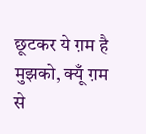छूटकर ये ग़म है मुझको, क्यूँ ग़म से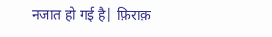नजात हो गई है| फ़िराक़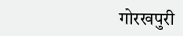गोरखपुरी